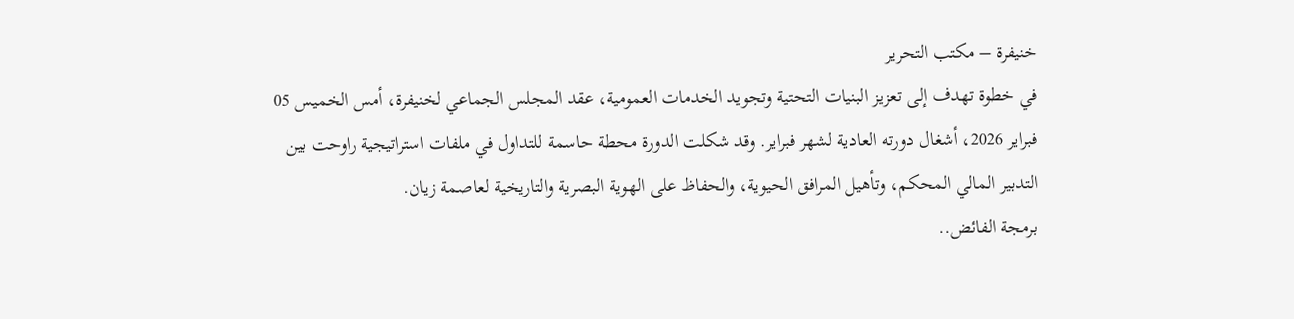خنيفرة – مكتب التحرير
في خطوة تهدف إلى تعزيز البنيات التحتية وتجويد الخدمات العمومية، عقد المجلس الجماعي لخنيفرة، أمس الخميس 05 فبراير 2026، أشغال دورته العادية لشهر فبراير. وقد شكلت الدورة محطة حاسمة للتداول في ملفات استراتيجية راوحت بين التدبير المالي المحكم، وتأهيل المرافق الحيوية، والحفاظ على الهوية البصرية والتاريخية لعاصمة زيان.
برمجة الفائض..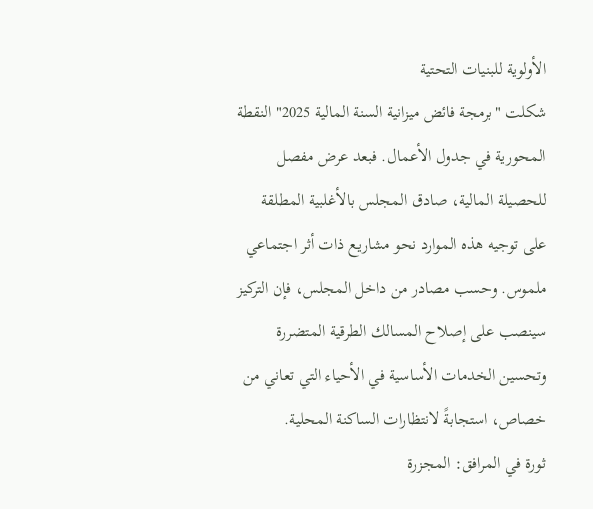الأولوية للبنيات التحتية
شكلت "برمجة فائض ميزانية السنة المالية 2025" النقطة المحورية في جدول الأعمال. فبعد عرض مفصل للحصيلة المالية، صادق المجلس بالأغلبية المطلقة على توجيه هذه الموارد نحو مشاريع ذات أثر اجتماعي ملموس. وحسب مصادر من داخل المجلس، فإن التركيز سينصب على إصلاح المسالك الطرقية المتضررة وتحسين الخدمات الأساسية في الأحياء التي تعاني من خصاص، استجابةً لانتظارات الساكنة المحلية.
ثورة في المرافق: المجزرة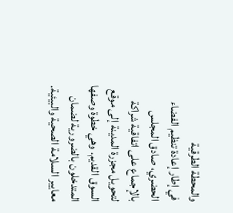والمحطة الطرقية
في إطار إعادة تنظيم الفضاء الحضري، صادق المجلس بالإجماع على اتفاقية شراكة لتحويل مجزرة المدينة إلى موقع السوق القديم. وهي خطوة وصفها المتدخلون بالضرورية لضمان معايير السلامة الصحية والبيئية.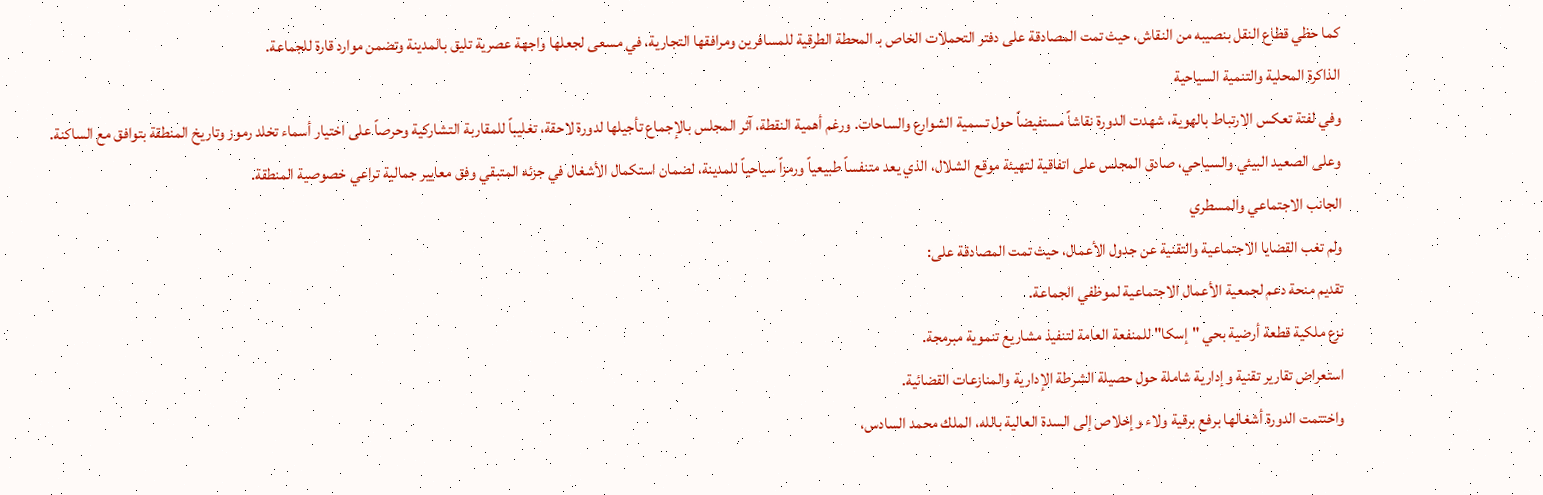كما حظي قطاع النقل بنصيبه من النقاش، حيث تمت المصادقة على دفتر التحملات الخاص بـ المحطة الطرقية للمسافرين ومرافقها التجارية، في مسعى لجعلها واجهة عصرية تليق بالمدينة وتضمن موارد قارة للجماعة.
الذاكرة المحلية والتنمية السياحية
وفي لفتة تعكس الارتباط بالهوية، شهدت الدورة نقاشاً مستفيضاً حول تسمية الشوارع والساحات. ورغم أهمية النقطة، آثر المجلس بالإجماع تأجيلها لدورة لاحقة، تغليباً للمقاربة التشاركية وحرصاً على اختيار أسماء تخلد رموز وتاريخ المنطقة بتوافق مع الساكنة.
وعلى الصعيد البيئي والسياحي، صادق المجلس على اتفاقية لتهيئة موقع الشلال، الذي يعد متنفساً طبيعياً ورمزاً سياحياً للمدينة، لضمان استكمال الأشغال في جزئه المتبقي وفق معايير جمالية تراعي خصوصية المنطقة.
الجانب الاجتماعي والمسطري
ولم تغب القضايا الاجتماعية والتقنية عن جدول الأعمال، حيث تمت المصادقة على:
تقديم منحة دعم لجمعية الأعمال الاجتماعية لموظفي الجماعة.
نزع ملكية قطعة أرضية بحي "إسكا" للمنفعة العامة لتنفيذ مشاريع تنموية مبرمجة.
استعراض تقارير تقنية وإدارية شاملة حول حصيلة الشرطة الإدارية والمنازعات القضائية.
واختتمت الدورة أشغالها برفع برقية ولاء وإخلاص إلى السدة العالية بالله، الملك محمد السادس،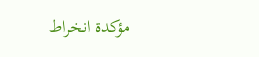مؤكدة انخراط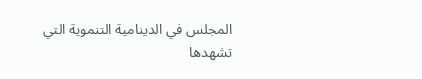المجلس في الدينامية التنموية التي تشهدها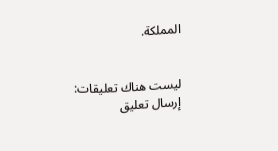المملكة.


ليست هناك تعليقات:
إرسال تعليق